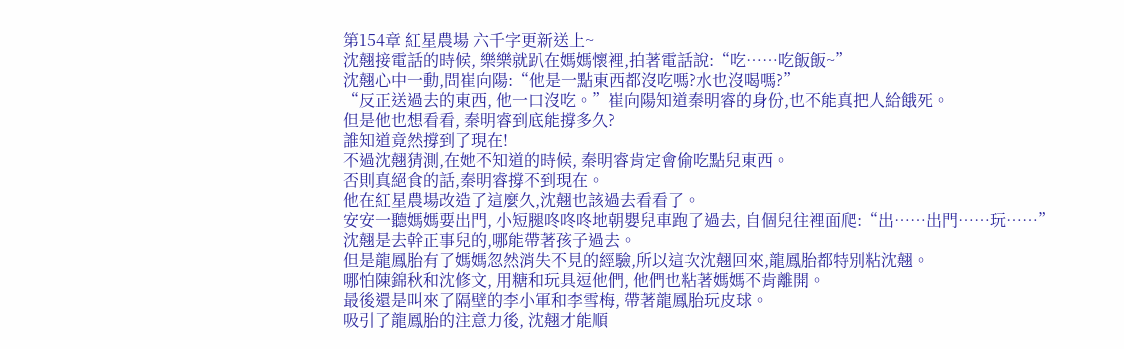第154章 紅星農場 六千字更新送上~
沈翹接電話的時候, 樂樂就趴在媽媽懷裡,拍著電話說:“吃……吃飯飯~”
沈翹心中一動,問崔向陽:“他是一點東西都沒吃嗎?水也沒喝嗎?”
“反正送過去的東西, 他一口沒吃。”崔向陽知道秦明睿的身份,也不能真把人給餓死。
但是他也想看看, 秦明睿到底能撐多久?
誰知道竟然撐到了現在!
不過沈翹猜測,在她不知道的時候, 秦明睿肯定會偷吃點兒東西。
否則真絕食的話,秦明睿撐不到現在。
他在紅星農場改造了這麼久,沈翹也該過去看看了。
安安一聽媽媽要出門, 小短腿咚咚咚地朝嬰兒車跑了過去, 自個兒往裡面爬:“出……出門……玩……”
沈翹是去幹正事兒的,哪能帶著孩子過去。
但是龍鳳胎有了媽媽忽然消失不見的經驗,所以這次沈翹回來,龍鳳胎都特別粘沈翹。
哪怕陳錦秋和沈修文, 用糖和玩具逗他們, 他們也粘著媽媽不肯離開。
最後還是叫來了隔壁的李小軍和李雪梅, 帶著龍鳳胎玩皮球。
吸引了龍鳳胎的注意力後, 沈翹才能順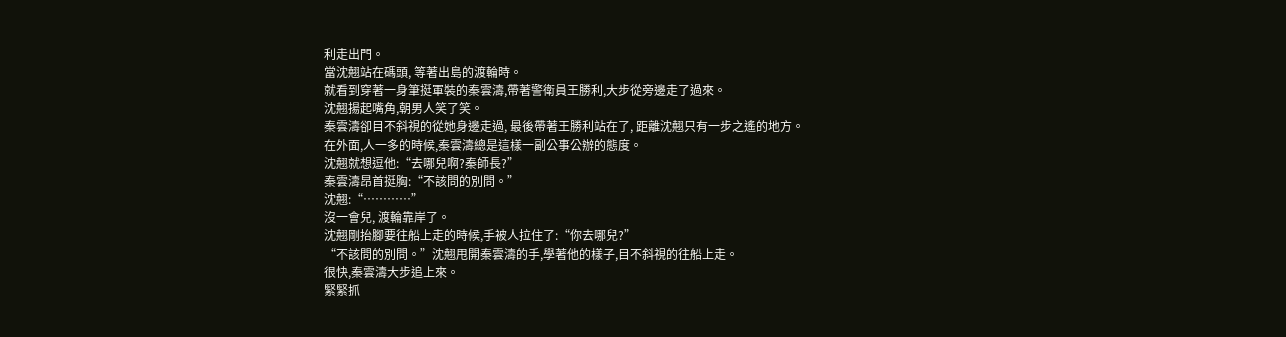利走出門。
當沈翹站在碼頭, 等著出島的渡輪時。
就看到穿著一身筆挺軍裝的秦雲濤,帶著警衛員王勝利,大步從旁邊走了過來。
沈翹揚起嘴角,朝男人笑了笑。
秦雲濤卻目不斜視的從她身邊走過, 最後帶著王勝利站在了, 距離沈翹只有一步之遙的地方。
在外面,人一多的時候,秦雲濤總是這樣一副公事公辦的態度。
沈翹就想逗他:“去哪兒啊?秦師長?”
秦雲濤昂首挺胸:“不該問的別問。”
沈翹:“…………”
沒一會兒, 渡輪靠岸了。
沈翹剛抬腳要往船上走的時候,手被人拉住了:“你去哪兒?”
“不該問的別問。”沈翹甩開秦雲濤的手,學著他的樣子,目不斜視的往船上走。
很快,秦雲濤大步追上來。
緊緊抓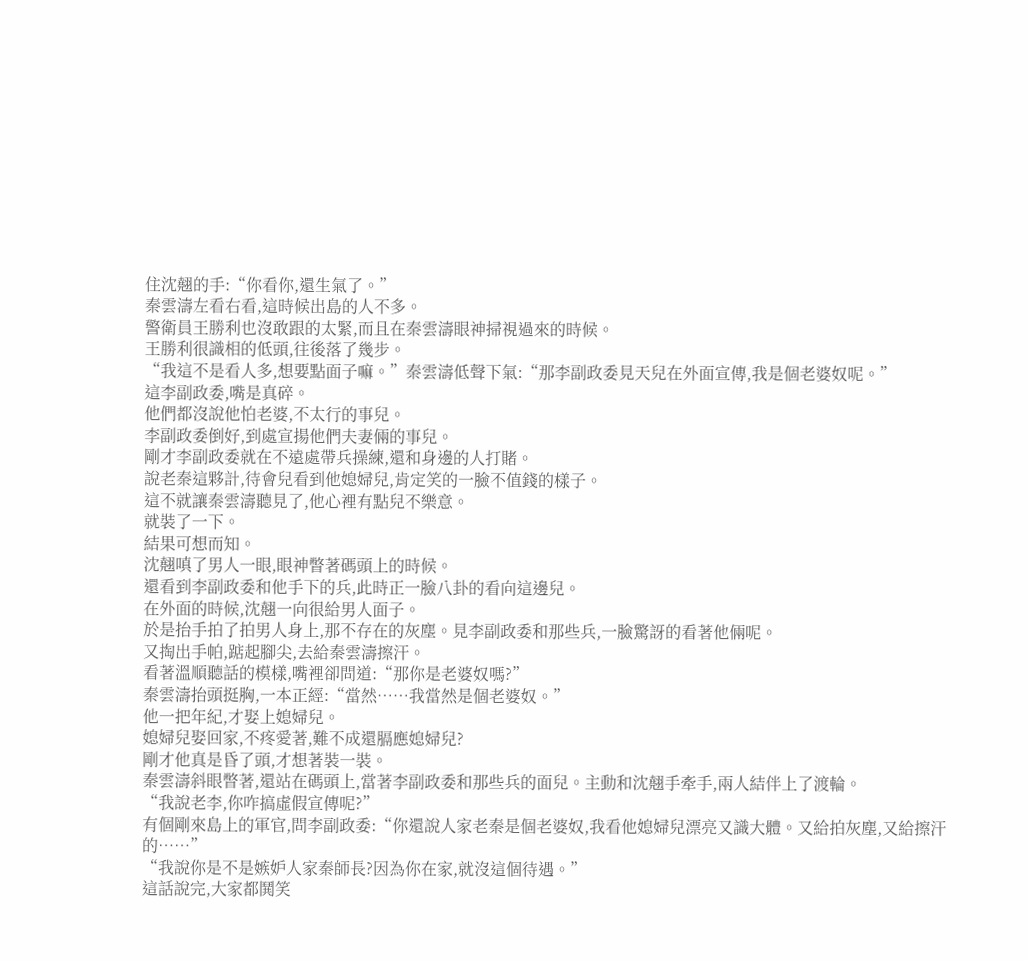住沈翹的手:“你看你,還生氣了。”
秦雲濤左看右看,這時候出島的人不多。
警衛員王勝利也沒敢跟的太緊,而且在秦雲濤眼神掃視過來的時候。
王勝利很識相的低頭,往後落了幾步。
“我這不是看人多,想要點面子嘛。”秦雲濤低聲下氣:“那李副政委見天兒在外面宣傳,我是個老婆奴呢。”
這李副政委,嘴是真碎。
他們都沒說他怕老婆,不太行的事兒。
李副政委倒好,到處宣揚他們夫妻倆的事兒。
剛才李副政委就在不遠處帶兵操練,還和身邊的人打賭。
說老秦這夥計,待會兒看到他媳婦兒,肯定笑的一臉不值錢的樣子。
這不就讓秦雲濤聽見了,他心裡有點兒不樂意。
就裝了一下。
結果可想而知。
沈翹嗔了男人一眼,眼神瞥著碼頭上的時候。
還看到李副政委和他手下的兵,此時正一臉八卦的看向這邊兒。
在外面的時候,沈翹一向很給男人面子。
於是抬手拍了拍男人身上,那不存在的灰塵。見李副政委和那些兵,一臉驚訝的看著他倆呢。
又掏出手帕,踮起腳尖,去給秦雲濤擦汗。
看著溫順聽話的模樣,嘴裡卻問道:“那你是老婆奴嗎?”
秦雲濤抬頭挺胸,一本正經:“當然……我當然是個老婆奴。”
他一把年紀,才娶上媳婦兒。
媳婦兒娶回家,不疼愛著,難不成還膈應媳婦兒?
剛才他真是昏了頭,才想著裝一裝。
秦雲濤斜眼瞥著,還站在碼頭上,當著李副政委和那些兵的面兒。主動和沈翹手牽手,兩人結伴上了渡輪。
“我說老李,你咋搞虛假宣傳呢?”
有個剛來島上的軍官,問李副政委:“你還說人家老秦是個老婆奴,我看他媳婦兒漂亮又識大體。又給拍灰塵,又給擦汗的……”
“我說你是不是嫉妒人家秦師長?因為你在家,就沒這個待遇。”
這話說完,大家都鬨笑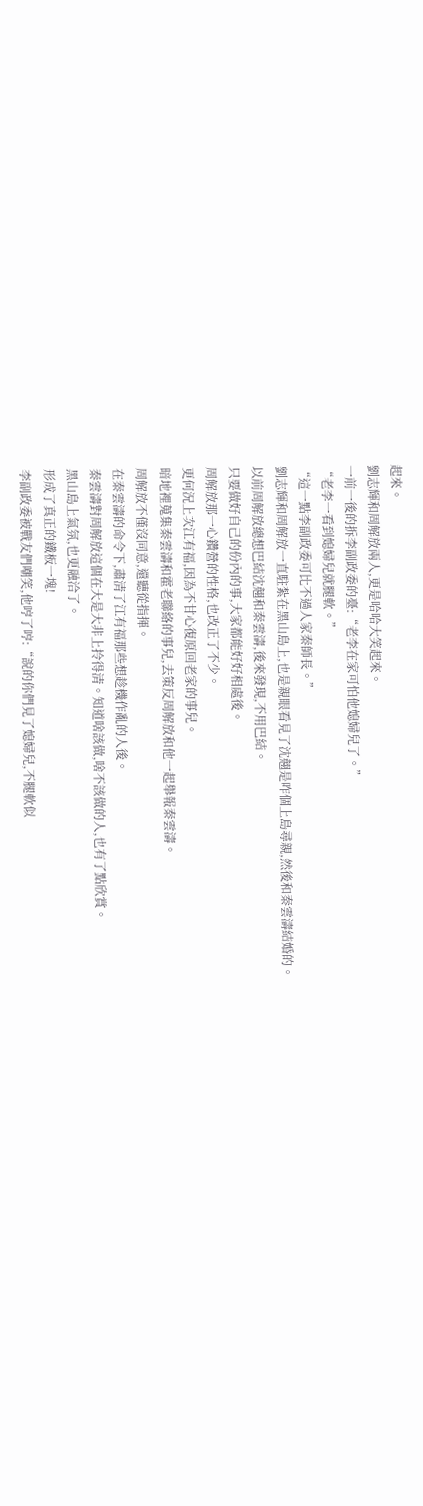起來。
劉志輝和周解放兩人,更是哈哈大笑起來。
一前一後的拆李副政委的臺:“老李在家可怕他媳婦兒了。”
“老李一看到媳婦兒就腿軟。”
“這一點李副政委可比不過人家秦師長。”
劉志輝和周解放一直駐紮在黑山島上,也是親眼看見了沈翹是咋個上島尋親,然後和秦雲濤結婚的。
以前周解放總想巴結沈翹和秦雲濤,後來發現,不用巴結。
只要做好自己的份內的事,大家都能好好相處後。
周解放那一心鑽營的性格,也改正了不少。
更何況上次江有福,因為不甘心復原回老家的事兒。
暗地裡蒐集秦雲濤和霍老聯絡的事兒,去策反周解放和他一起舉報秦雲濤。
周解放不僅沒同意,還聽從指揮。
在秦雲濤的命令下,肅清了江有福那些想趁機作亂的人後。
秦雲濤對周解放這個在大是大非上拎得清。知道啥該做,啥不該做的人,也有了點欣賞。
黑山島上氣氛,也更融洽了。
形成了真正的鐵板一塊!
李副政委被戰友們嘲笑,他哼了哼:“說的你們見了媳婦兒,不腿軟似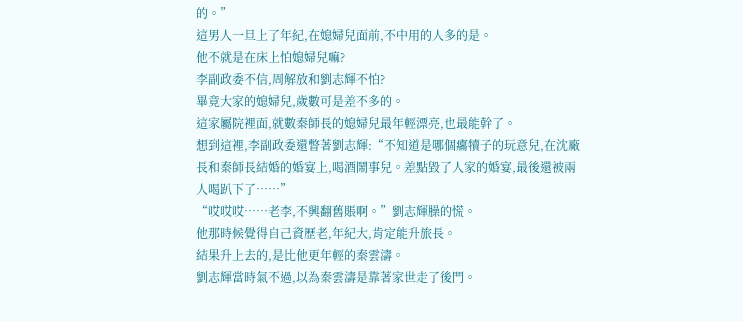的。”
這男人一旦上了年紀,在媳婦兒面前,不中用的人多的是。
他不就是在床上怕媳婦兒嘛?
李副政委不信,周解放和劉志輝不怕?
畢竟大家的媳婦兒,歲數可是差不多的。
這家屬院裡面,就數秦師長的媳婦兒最年輕漂亮,也最能幹了。
想到這裡,李副政委還瞥著劉志輝:“不知道是哪個癟犢子的玩意兒,在沈廠長和秦師長結婚的婚宴上,喝酒鬧事兒。差點毀了人家的婚宴,最後還被兩人喝趴下了……”
“哎哎哎……老李,不興翻舊賬啊。”劉志輝臊的慌。
他那時候覺得自己資歷老,年紀大,肯定能升旅長。
結果升上去的,是比他更年輕的秦雲濤。
劉志輝當時氣不過,以為秦雲濤是靠著家世走了後門。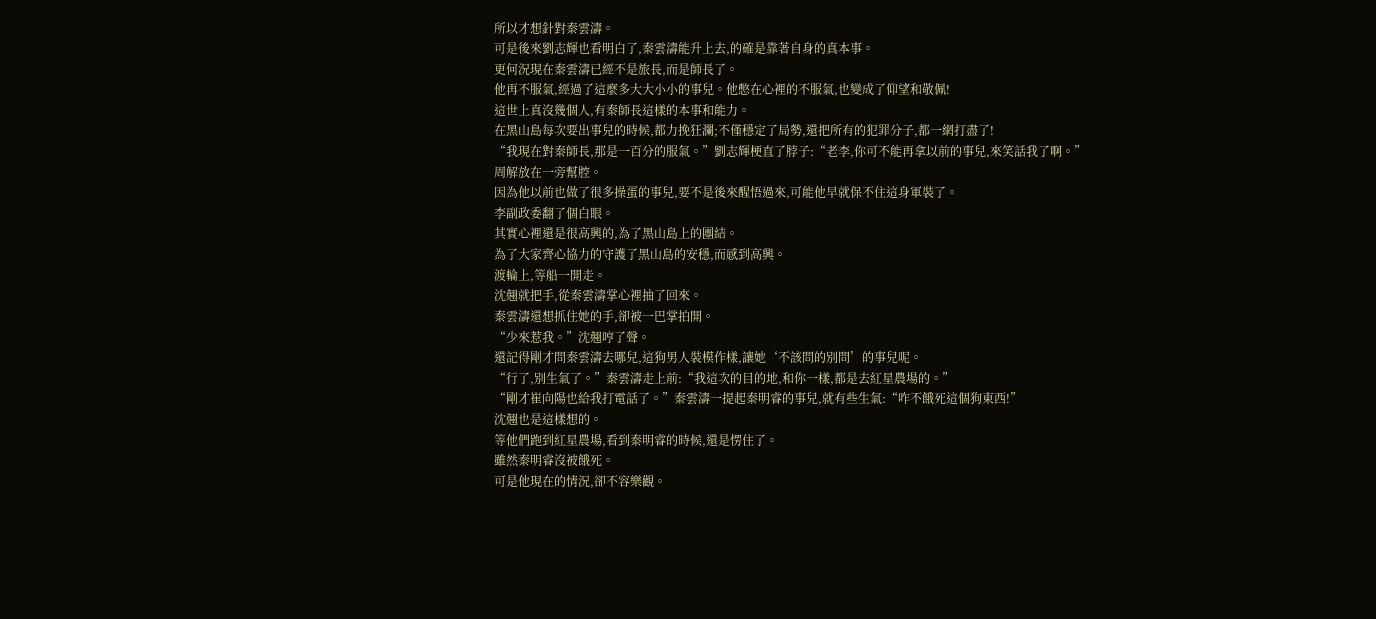所以才想針對秦雲濤。
可是後來劉志輝也看明白了,秦雲濤能升上去,的確是靠著自身的真本事。
更何況現在秦雲濤已經不是旅長,而是師長了。
他再不服氣,經過了這麼多大大小小的事兒。他憋在心裡的不服氣,也變成了仰望和敬佩!
這世上真沒幾個人,有秦師長這樣的本事和能力。
在黑山島每次要出事兒的時候,都力挽狂瀾;不僅穩定了局勢,還把所有的犯罪分子,都一網打盡了!
“我現在對秦師長,那是一百分的服氣。”劉志輝梗直了脖子:“老李,你可不能再拿以前的事兒,來笑話我了啊。”
周解放在一旁幫腔。
因為他以前也做了很多操蛋的事兒,要不是後來醒悟過來,可能他早就保不住這身軍裝了。
李副政委翻了個白眼。
其實心裡還是很高興的,為了黑山島上的團結。
為了大家齊心協力的守護了黑山島的安穩,而感到高興。
渡輪上,等船一開走。
沈翹就把手,從秦雲濤掌心裡抽了回來。
秦雲濤還想抓住她的手,卻被一巴掌拍開。
“少來惹我。”沈翹哼了聲。
還記得剛才問秦雲濤去哪兒,這狗男人裝模作樣,讓她‘不該問的別問’的事兒呢。
“行了,別生氣了。”秦雲濤走上前:“我這次的目的地,和你一樣,都是去紅星農場的。”
“剛才崔向陽也給我打電話了。”秦雲濤一提起秦明睿的事兒,就有些生氣:“咋不餓死這個狗東西!”
沈翹也是這樣想的。
等他們跑到紅星農場,看到秦明睿的時候,還是愣住了。
雖然秦明睿沒被餓死。
可是他現在的情況,卻不容樂觀。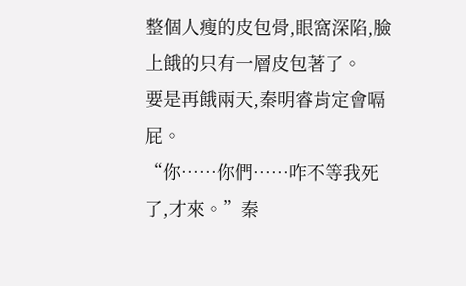整個人瘦的皮包骨,眼窩深陷,臉上餓的只有一層皮包著了。
要是再餓兩天,秦明睿肯定會嗝屁。
“你……你們……咋不等我死了,才來。”秦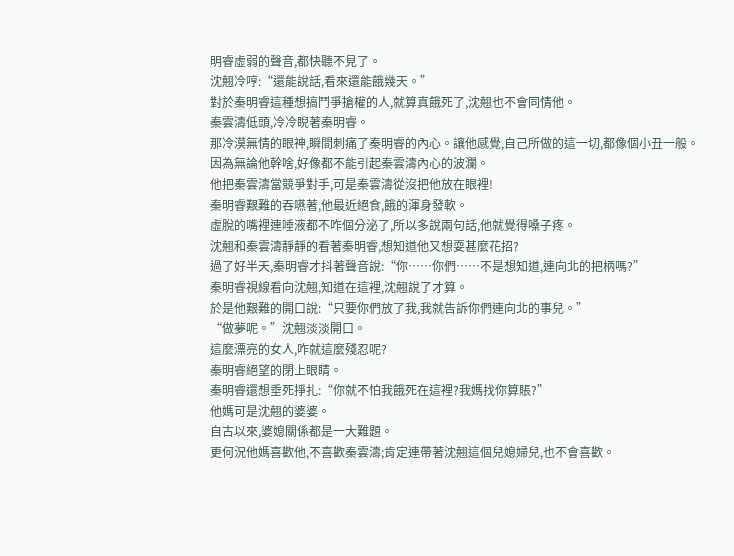明睿虛弱的聲音,都快聽不見了。
沈翹冷哼:“還能說話,看來還能餓幾天。”
對於秦明睿這種想搞鬥爭搶權的人,就算真餓死了,沈翹也不會同情他。
秦雲濤低頭,冷冷睨著秦明睿。
那冷漠無情的眼神,瞬間刺痛了秦明睿的內心。讓他感覺,自己所做的這一切,都像個小丑一般。
因為無論他幹啥,好像都不能引起秦雲濤內心的波瀾。
他把秦雲濤當競爭對手,可是秦雲濤從沒把他放在眼裡!
秦明睿艱難的吞嚥著,他最近絕食,餓的渾身發軟。
虛脫的嘴裡連唾液都不咋個分泌了,所以多說兩句話,他就覺得嗓子疼。
沈翹和秦雲濤靜靜的看著秦明睿,想知道他又想耍甚麼花招?
過了好半天,秦明睿才抖著聲音說:“你……你們……不是想知道,連向北的把柄嗎?”
秦明睿視線看向沈翹,知道在這裡,沈翹說了才算。
於是他艱難的開口說:“只要你們放了我,我就告訴你們連向北的事兒。”
“做夢呢。”沈翹淡淡開口。
這麼漂亮的女人,咋就這麼殘忍呢?
秦明睿絕望的閉上眼睛。
秦明睿還想垂死掙扎:“你就不怕我餓死在這裡?我媽找你算賬?”
他媽可是沈翹的婆婆。
自古以來,婆媳關係都是一大難題。
更何況他媽喜歡他,不喜歡秦雲濤;肯定連帶著沈翹這個兒媳婦兒,也不會喜歡。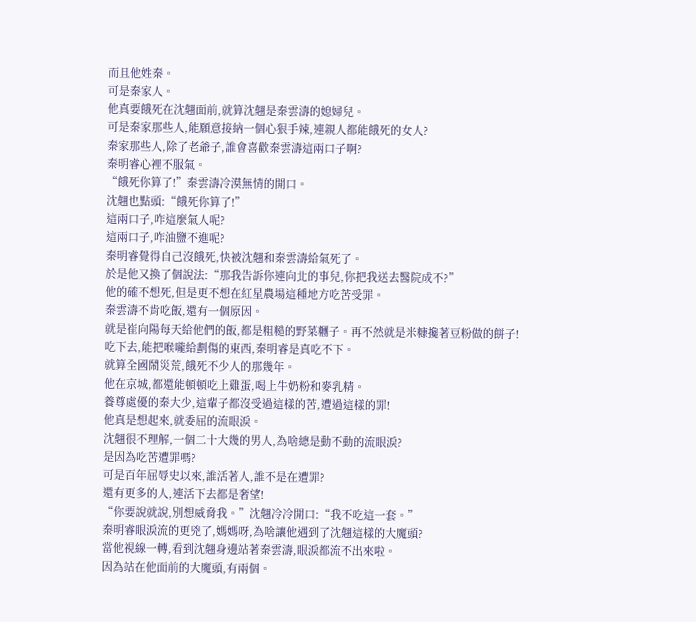而且他姓秦。
可是秦家人。
他真要餓死在沈翹面前,就算沈翹是秦雲濤的媳婦兒。
可是秦家那些人,能願意接納一個心狠手辣,連親人都能餓死的女人?
秦家那些人,除了老爺子,誰會喜歡秦雲濤這兩口子啊?
秦明睿心裡不服氣。
“餓死你算了!”秦雲濤冷漠無情的開口。
沈翹也點頭:“餓死你算了!”
這兩口子,咋這麼氣人呢?
這兩口子,咋油鹽不進呢?
秦明睿覺得自己沒餓死,快被沈翹和秦雲濤給氣死了。
於是他又換了個說法:“那我告訴你連向北的事兒,你把我送去醫院成不?”
他的確不想死,但是更不想在紅星農場這種地方吃苦受罪。
秦雲濤不肯吃飯,還有一個原因。
就是崔向陽每天給他們的飯,都是粗糙的野菜糰子。再不然就是米糠攙著豆粉做的餅子!
吃下去,能把喉嚨給劃傷的東西,秦明睿是真吃不下。
就算全國鬧災荒,餓死不少人的那幾年。
他在京城,都還能頓頓吃上雞蛋,喝上牛奶粉和麥乳精。
養尊處優的秦大少,這輩子都沒受過這樣的苦,遭過這樣的罪!
他真是想起來,就委屈的流眼淚。
沈翹很不理解,一個二十大幾的男人,為啥總是動不動的流眼淚?
是因為吃苦遭罪嗎?
可是百年屈辱史以來,誰活著人,誰不是在遭罪?
還有更多的人,連活下去都是奢望!
“你要說就說,別想威脅我。”沈翹冷冷開口:“我不吃這一套。”
秦明睿眼淚流的更兇了,媽媽呀,為啥讓他遇到了沈翹這樣的大魔頭?
當他視線一轉,看到沈翹身邊站著秦雲濤,眼淚都流不出來啦。
因為站在他面前的大魔頭,有兩個。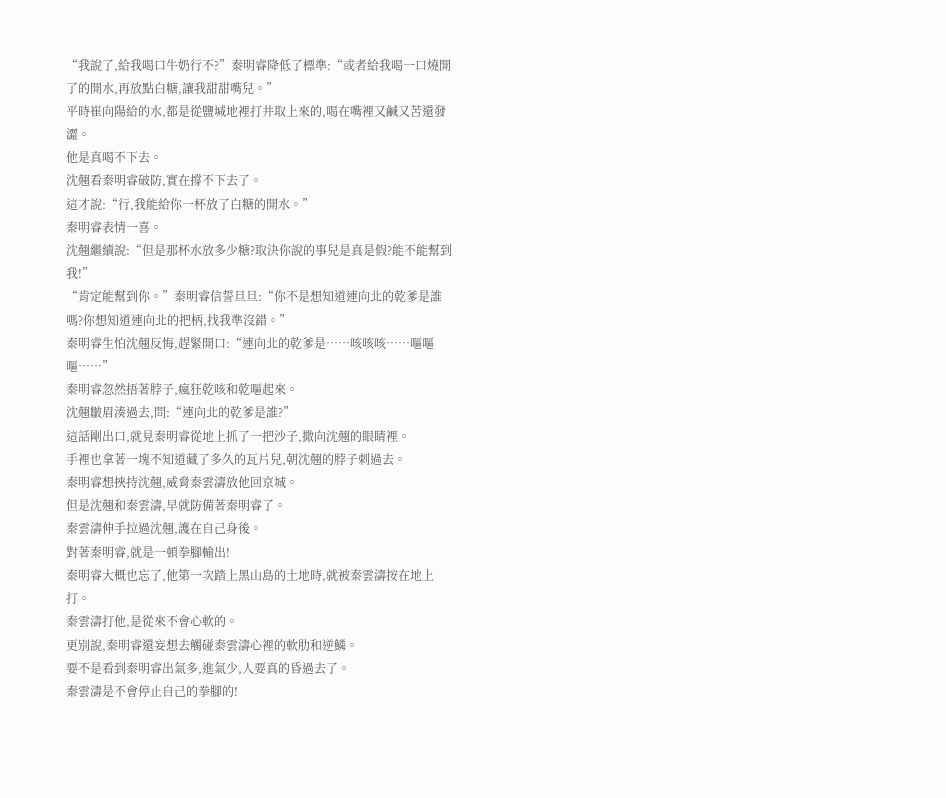“我說了,給我喝口牛奶行不?”秦明睿降低了標準:“或者給我喝一口燒開了的開水,再放點白糖,讓我甜甜嘴兒。”
平時崔向陽給的水,都是從鹽堿地裡打井取上來的,喝在嘴裡又鹹又苦還發澀。
他是真喝不下去。
沈翹看秦明睿破防,實在撐不下去了。
這才說:“行,我能給你一杯放了白糖的開水。”
秦明睿表情一喜。
沈翹繼續說:“但是那杯水放多少糖?取決你說的事兒是真是假?能不能幫到我!”
“肯定能幫到你。”秦明睿信誓旦旦:“你不是想知道連向北的乾爹是誰嗎?你想知道連向北的把柄,找我準沒錯。”
秦明睿生怕沈翹反悔,趕緊開口:“連向北的乾爹是……咳咳咳……嘔嘔嘔……”
秦明睿忽然捂著脖子,瘋狂乾咳和乾嘔起來。
沈翹皺眉湊過去,問:“連向北的乾爹是誰?”
這話剛出口,就見秦明睿從地上抓了一把沙子,撒向沈翹的眼睛裡。
手裡也拿著一塊不知道藏了多久的瓦片兒,朝沈翹的脖子刺過去。
秦明睿想挾持沈翹,威脅秦雲濤放他回京城。
但是沈翹和秦雲濤,早就防備著秦明睿了。
秦雲濤伸手拉過沈翹,護在自己身後。
對著秦明睿,就是一頓拳腳輸出!
秦明睿大概也忘了,他第一次踏上黑山島的土地時,就被秦雲濤按在地上打。
秦雲濤打他,是從來不會心軟的。
更別說,秦明睿還妄想去觸碰秦雲濤心裡的軟肋和逆鱗。
要不是看到秦明睿出氣多,進氣少,人要真的昏過去了。
秦雲濤是不會停止自己的拳腳的!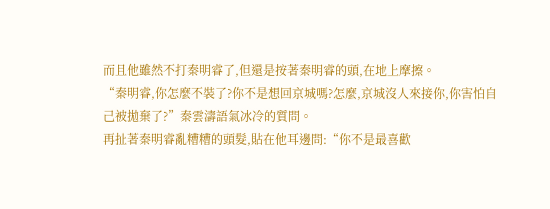而且他雖然不打秦明睿了,但還是按著秦明睿的頭,在地上摩擦。
“秦明睿,你怎麼不裝了?你不是想回京城嗎?怎麼,京城沒人來接你,你害怕自己被拋棄了?”秦雲濤語氣冰冷的質問。
再扯著秦明睿亂糟糟的頭髮,貼在他耳邊問:“你不是最喜歡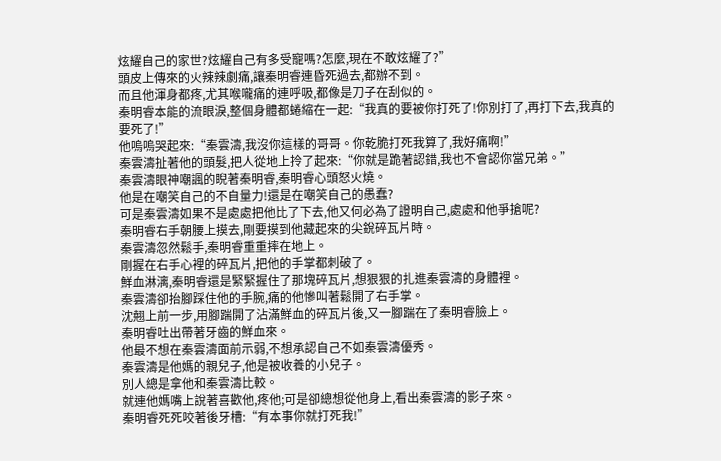炫耀自己的家世?炫耀自己有多受寵嗎?怎麼,現在不敢炫耀了?”
頭皮上傳來的火辣辣劇痛,讓秦明睿連昏死過去,都辦不到。
而且他渾身都疼,尤其喉嚨痛的連呼吸,都像是刀子在刮似的。
秦明睿本能的流眼淚,整個身體都蜷縮在一起:“我真的要被你打死了!你別打了,再打下去,我真的要死了!”
他嗚嗚哭起來:“秦雲濤,我沒你這樣的哥哥。你乾脆打死我算了,我好痛啊!”
秦雲濤扯著他的頭髮,把人從地上拎了起來:“你就是跪著認錯,我也不會認你當兄弟。”
秦雲濤眼神嘲諷的睨著秦明睿,秦明睿心頭怒火燒。
他是在嘲笑自己的不自量力!還是在嘲笑自己的愚蠢?
可是秦雲濤如果不是處處把他比了下去,他又何必為了證明自己,處處和他爭搶呢?
秦明睿右手朝腰上摸去,剛要摸到他藏起來的尖銳碎瓦片時。
秦雲濤忽然鬆手,秦明睿重重摔在地上。
剛握在右手心裡的碎瓦片,把他的手掌都刺破了。
鮮血淋漓,秦明睿還是緊緊握住了那塊碎瓦片,想狠狠的扎進秦雲濤的身體裡。
秦雲濤卻抬腳踩住他的手腕,痛的他慘叫著鬆開了右手掌。
沈翹上前一步,用腳踹開了沾滿鮮血的碎瓦片後,又一腳踹在了秦明睿臉上。
秦明睿吐出帶著牙齒的鮮血來。
他最不想在秦雲濤面前示弱,不想承認自己不如秦雲濤優秀。
秦雲濤是他媽的親兒子,他是被收養的小兒子。
別人總是拿他和秦雲濤比較。
就連他媽嘴上說著喜歡他,疼他;可是卻總想從他身上,看出秦雲濤的影子來。
秦明睿死死咬著後牙槽:“有本事你就打死我!”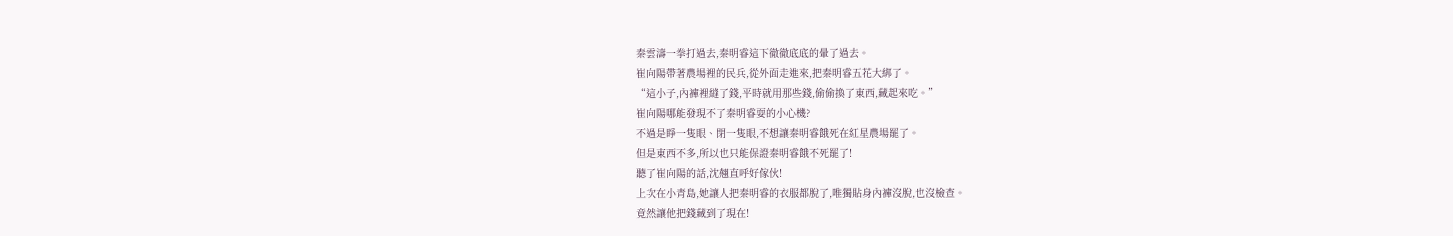秦雲濤一拳打過去,秦明睿這下徹徹底底的暈了過去。
崔向陽帶著農場裡的民兵,從外面走進來,把秦明睿五花大綁了。
“這小子,內褲裡縫了錢,平時就用那些錢,偷偷換了東西,藏起來吃。”
崔向陽哪能發現不了秦明睿耍的小心機?
不過是睜一隻眼、閉一隻眼,不想讓秦明睿餓死在紅星農場罷了。
但是東西不多,所以也只能保證秦明睿餓不死罷了!
聽了崔向陽的話,沈翹直呼好傢伙!
上次在小青島,她讓人把秦明睿的衣服都脫了,唯獨貼身內褲沒脫,也沒檢查。
竟然讓他把錢藏到了現在!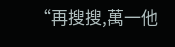“再搜搜,萬一他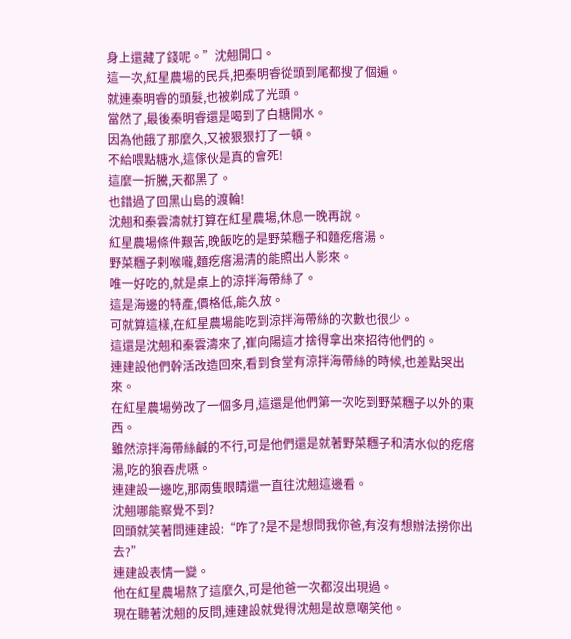身上還藏了錢呢。”沈翹開口。
這一次,紅星農場的民兵,把秦明睿從頭到尾都搜了個遍。
就連秦明睿的頭髮,也被剃成了光頭。
當然了,最後秦明睿還是喝到了白糖開水。
因為他餓了那麼久,又被狠狠打了一頓。
不給喂點糖水,這傢伙是真的會死!
這麼一折騰,天都黑了。
也錯過了回黑山島的渡輪!
沈翹和秦雲濤就打算在紅星農場,休息一晚再說。
紅星農場條件艱苦,晚飯吃的是野菜糰子和麵疙瘩湯。
野菜糰子剌喉嚨,麵疙瘩湯清的能照出人影來。
唯一好吃的,就是桌上的涼拌海帶絲了。
這是海邊的特產,價格低,能久放。
可就算這樣,在紅星農場能吃到涼拌海帶絲的次數也很少。
這還是沈翹和秦雲濤來了,崔向陽這才捨得拿出來招待他們的。
連建設他們幹活改造回來,看到食堂有涼拌海帶絲的時候,也差點哭出來。
在紅星農場勞改了一個多月,這還是他們第一次吃到野菜糰子以外的東西。
雖然涼拌海帶絲鹹的不行,可是他們還是就著野菜糰子和清水似的疙瘩湯,吃的狼吞虎嚥。
連建設一邊吃,那兩隻眼睛還一直往沈翹這邊看。
沈翹哪能察覺不到?
回頭就笑著問連建設:“咋了?是不是想問我你爸,有沒有想辦法撈你出去?”
連建設表情一變。
他在紅星農場熬了這麼久,可是他爸一次都沒出現過。
現在聽著沈翹的反問,連建設就覺得沈翹是故意嘲笑他。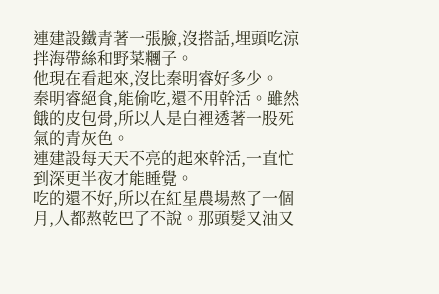連建設鐵青著一張臉,沒搭話,埋頭吃涼拌海帶絲和野菜糰子。
他現在看起來,沒比秦明睿好多少。
秦明睿絕食,能偷吃,還不用幹活。雖然餓的皮包骨,所以人是白裡透著一股死氣的青灰色。
連建設每天天不亮的起來幹活,一直忙到深更半夜才能睡覺。
吃的還不好,所以在紅星農場熬了一個月,人都熬乾巴了不說。那頭髮又油又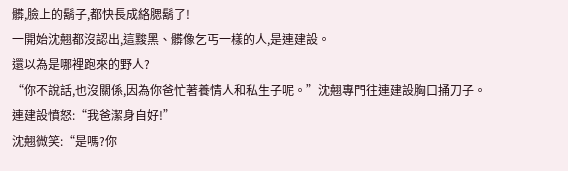髒,臉上的鬍子,都快長成絡腮鬍了!
一開始沈翹都沒認出,這黢黑、髒像乞丐一樣的人,是連建設。
還以為是哪裡跑來的野人?
“你不說話,也沒關係,因為你爸忙著養情人和私生子呢。”沈翹專門往連建設胸口捅刀子。
連建設憤怒:“我爸潔身自好!”
沈翹微笑:“是嗎?你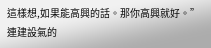這樣想,如果能高興的話。那你高興就好。”
連建設氣的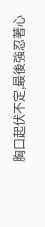胸口起伏不定,最後強忍著心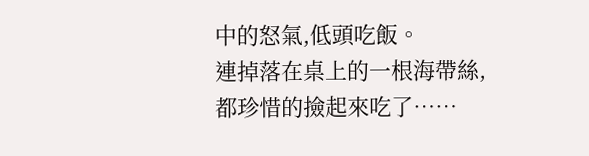中的怒氣,低頭吃飯。
連掉落在桌上的一根海帶絲,都珍惜的撿起來吃了……